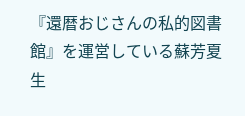『還暦おじさんの私的図書館』を運営している蘇芳夏生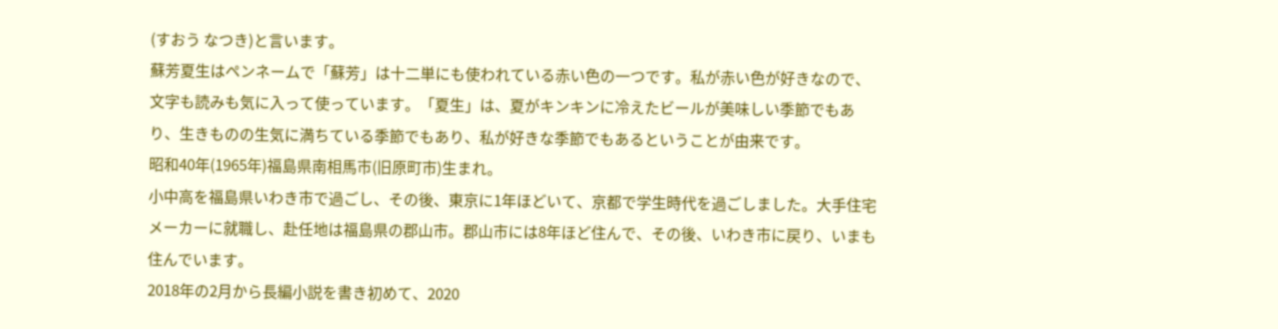(すおう なつき)と言います。
蘇芳夏生はペンネームで「蘇芳」は十二単にも使われている赤い色の一つです。私が赤い色が好きなので、文字も読みも気に入って使っています。「夏生」は、夏がキンキンに冷えたビールが美味しい季節でもあり、生きものの生気に満ちている季節でもあり、私が好きな季節でもあるということが由来です。
昭和40年(1965年)福島県南相馬市(旧原町市)生まれ。
小中高を福島県いわき市で過ごし、その後、東京に1年ほどいて、京都で学生時代を過ごしました。大手住宅メーカーに就職し、赴任地は福島県の郡山市。郡山市には8年ほど住んで、その後、いわき市に戻り、いまも住んでいます。
2018年の2月から長編小説を書き初めて、2020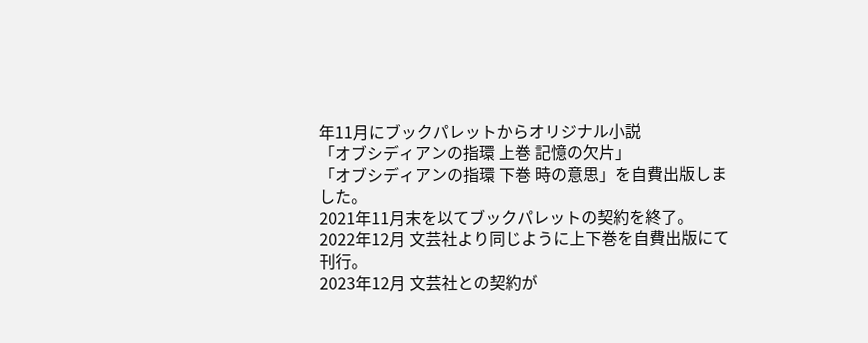年11月にブックパレットからオリジナル小説
「オブシディアンの指環 上巻 記憶の欠片」
「オブシディアンの指環 下巻 時の意思」を自費出版しました。
2021年11月末を以てブックパレットの契約を終了。
2022年12月 文芸社より同じように上下巻を自費出版にて刊行。
2023年12月 文芸社との契約が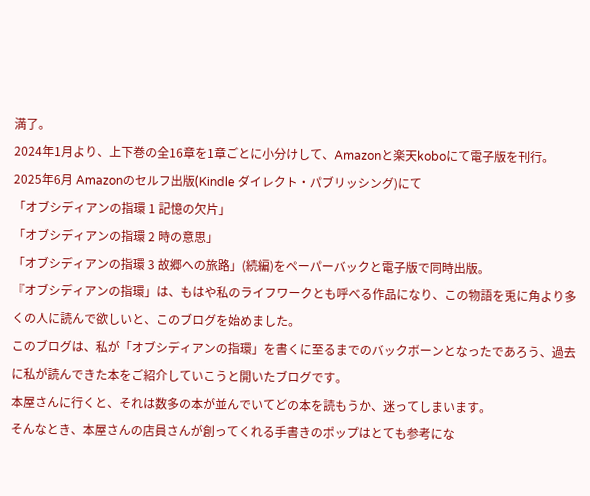満了。
2024年1月より、上下巻の全16章を1章ごとに小分けして、Amazonと楽天koboにて電子版を刊行。
2025年6月 Amazonのセルフ出版(Kindle ダイレクト・パブリッシング)にて
「オブシディアンの指環 1 記憶の欠片」
「オブシディアンの指環 2 時の意思」
「オブシディアンの指環 3 故郷への旅路」(続編)をペーパーバックと電子版で同時出版。
『オブシディアンの指環」は、もはや私のライフワークとも呼べる作品になり、この物語を兎に角より多くの人に読んで欲しいと、このブログを始めました。
このブログは、私が「オブシディアンの指環」を書くに至るまでのバックボーンとなったであろう、過去に私が読んできた本をご紹介していこうと開いたブログです。
本屋さんに行くと、それは数多の本が並んでいてどの本を読もうか、迷ってしまいます。
そんなとき、本屋さんの店員さんが創ってくれる手書きのポップはとても参考にな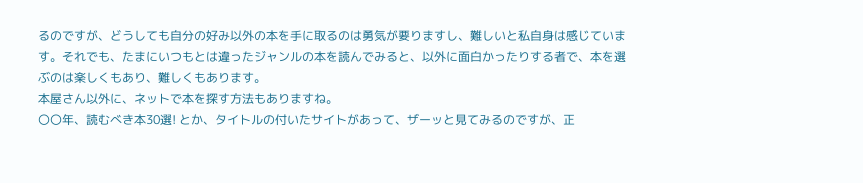るのですが、どうしても自分の好み以外の本を手に取るのは勇気が要りますし、難しいと私自身は感じています。それでも、たまにいつもとは違ったジャンルの本を読んでみると、以外に面白かったりする者で、本を選ぶのは楽しくもあり、難しくもあります。
本屋さん以外に、ネットで本を探す方法もありますね。
〇〇年、読むべき本30選! とか、タイトルの付いたサイトがあって、ザーッと見てみるのですが、正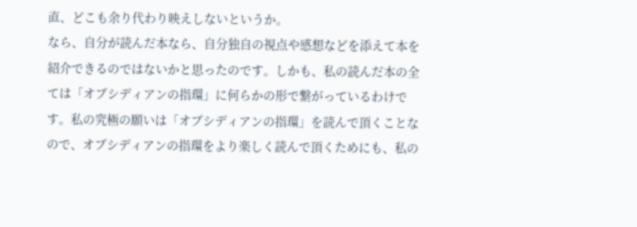直、どこも余り代わり映えしないというか。
なら、自分が読んだ本なら、自分独自の視点や感想などを添えて本を紹介できるのではないかと思ったのです。しかも、私の読んだ本の全ては「オブシディアンの指環」に何らかの形で繋がっているわけです。私の究極の願いは「オブシディアンの指環」を読んで頂くことなので、オブシディアンの指環をより楽しく読んで頂くためにも、私の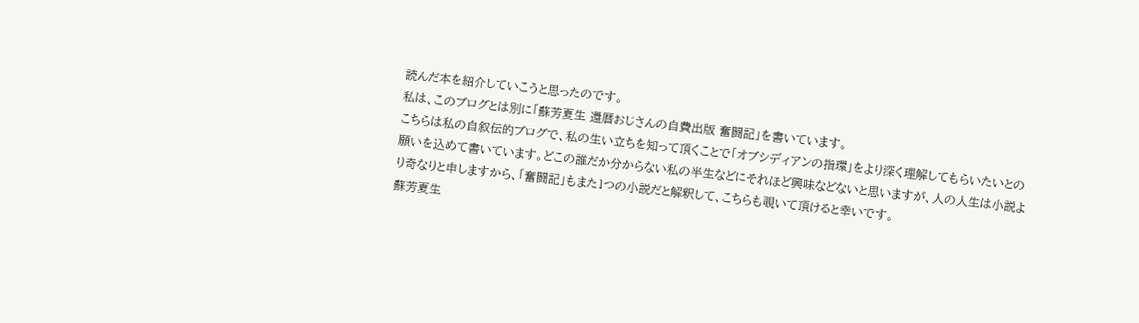読んだ本を紹介していこうと思ったのです。
私は、このブログとは別に「蘇芳夏生 還暦おじさんの自費出版 奮闘記」を書いています。
こちらは私の自叙伝的ブログで、私の生い立ちを知って頂くことで「オブシディアンの指環」をより深く理解してもらいたいとの願いを込めて書いています。どこの誰だか分からない私の半生などにそれほど興味などないと思いますが、人の人生は小説より奇なりと申しますから、「奮闘記」もまた1つの小説だと解釈して、こちらも覗いて頂けると幸いです。
蘇芳夏生